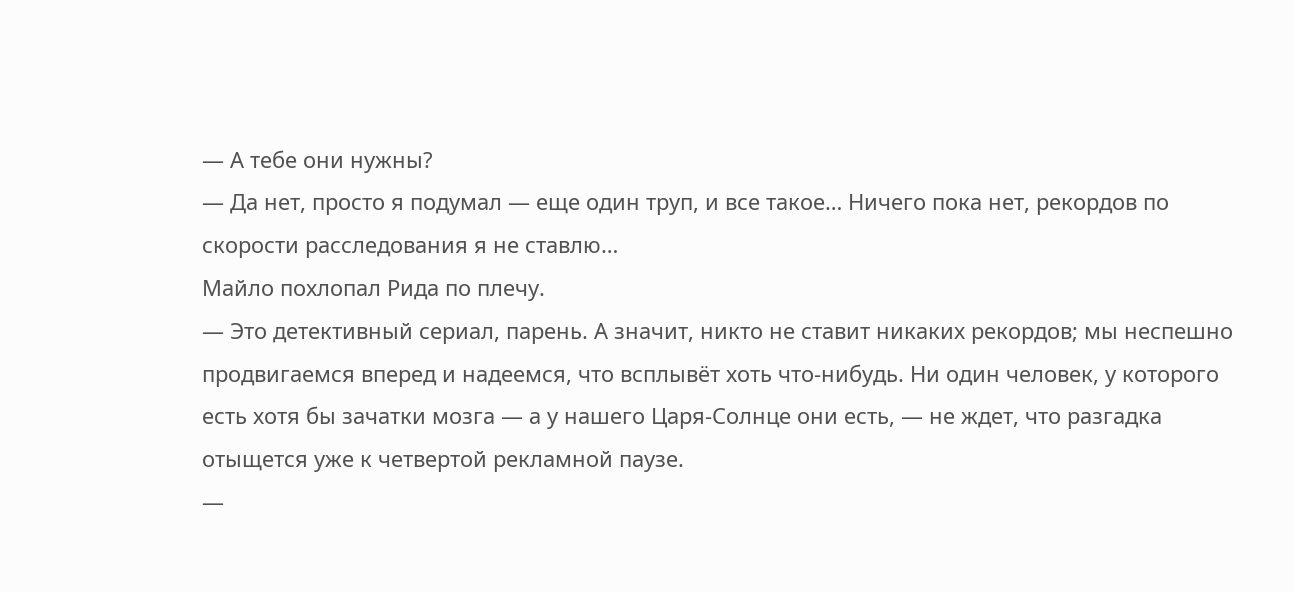— А тебе они нужны?
— Да нет, просто я подумал — еще один труп, и все такое… Ничего пока нет, рекордов по скорости расследования я не ставлю…
Майло похлопал Рида по плечу.
— Это детективный сериал, парень. А значит, никто не ставит никаких рекордов; мы неспешно продвигаемся вперед и надеемся, что всплывёт хоть что-нибудь. Ни один человек, у которого есть хотя бы зачатки мозга — а у нашего Царя-Солнце они есть, — не ждет, что разгадка отыщется уже к четвертой рекламной паузе.
—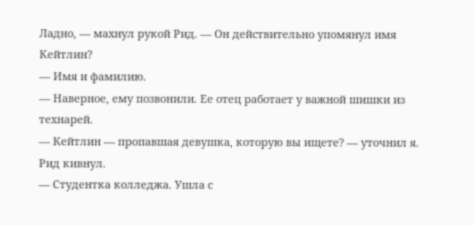Ладно, — махнул рукой Рид. — Он действительно упомянул имя Кейтлин?
— Имя и фамилию.
— Наверное, ему позвонили. Ее отец работает у важной шишки из технарей.
— Кейтлин — пропавшая девушка, которую вы ищете? — уточнил я.
Рид кивнул.
— Студентка колледжа. Ушла с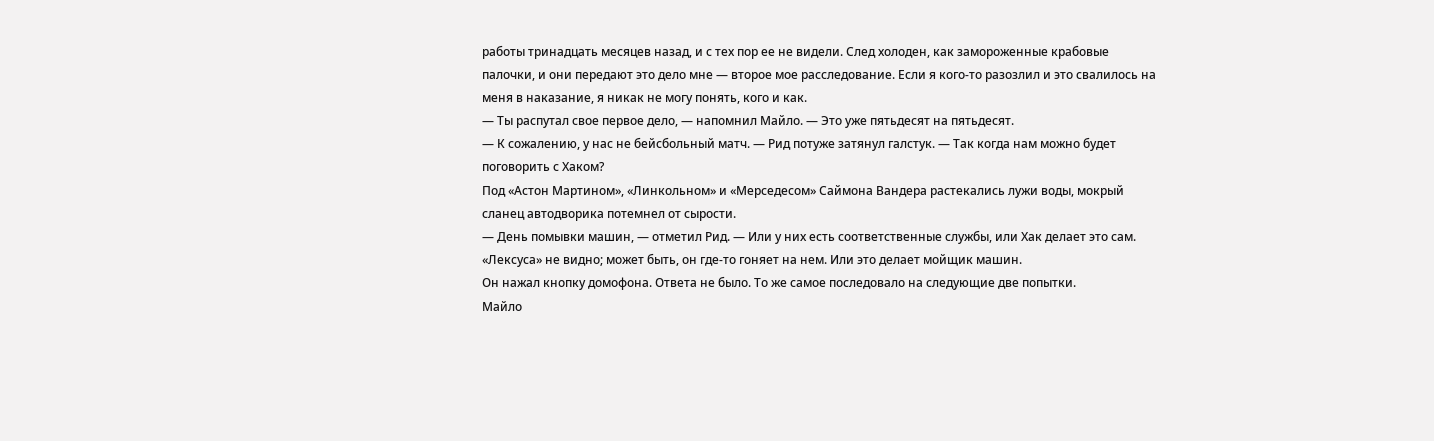работы тринадцать месяцев назад, и с тех пор ее не видели. След холоден, как замороженные крабовые палочки, и они передают это дело мне — второе мое расследование. Если я кого-то разозлил и это свалилось на меня в наказание, я никак не могу понять, кого и как.
— Ты распутал свое первое дело, — напомнил Майло. — Это уже пятьдесят на пятьдесят.
— К сожалению, у нас не бейсбольный матч. — Рид потуже затянул галстук. — Так когда нам можно будет поговорить с Хаком?
Под «Астон Мартином», «Линкольном» и «Мерседесом» Саймона Вандера растекались лужи воды, мокрый сланец автодворика потемнел от сырости.
— День помывки машин, — отметил Рид. — Или у них есть соответственные службы, или Хак делает это сам. «Лексуса» не видно; может быть, он где-то гоняет на нем. Или это делает мойщик машин.
Он нажал кнопку домофона. Ответа не было. То же самое последовало на следующие две попытки.
Майло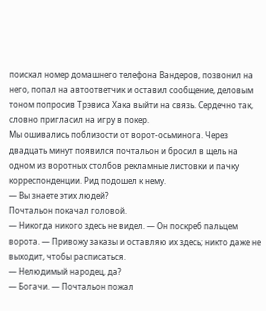поискал номер домашнего телефона Вандеров, позвонил на него, попал на автоответчик и оставил сообщение, деловым тоном попросив Трэвиса Хака выйти на связь. Сердечно так, словно пригласил на игру в покер.
Мы ошивались поблизости от ворот-осьминога. Через двадцать минут появился почтальон и бросил в щель на одном из воротных столбов рекламные листовки и пачку корреспонденции. Рид подошел к нему.
— Вы знаете этих людей?
Почтальон покачал головой.
— Никогда никого здесь не видел. — Он поскреб пальцем ворота. — Привожу заказы и оставляю их здесь; никто даже не выходит, чтобы расписаться.
— Нелюдимый народец, да?
— Богачи. — Почтальон пожал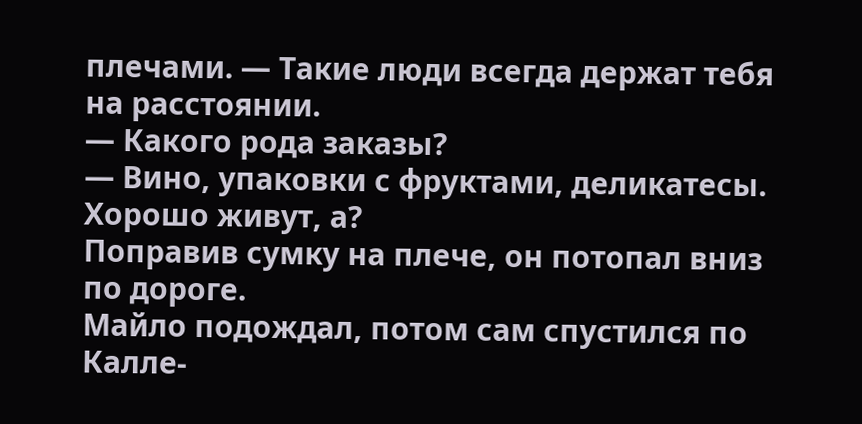плечами. — Такие люди всегда держат тебя на расстоянии.
— Какого рода заказы?
— Вино, упаковки с фруктами, деликатесы. Хорошо живут, а?
Поправив сумку на плече, он потопал вниз по дороге.
Майло подождал, потом сам спустился по Калле-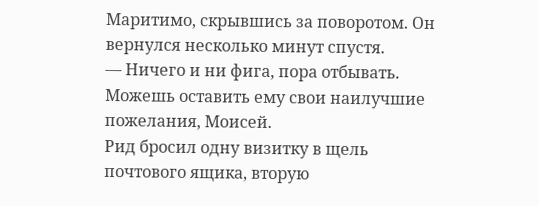Маритимо, скрывшись за поворотом. Он вернулся несколько минут спустя.
— Ничего и ни фига, пора отбывать. Можешь оставить ему свои наилучшие пожелания, Моисей.
Рид бросил одну визитку в щель почтового ящика, вторую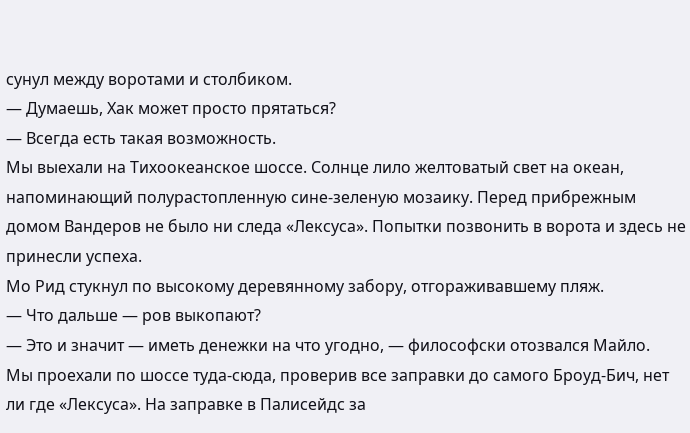сунул между воротами и столбиком.
— Думаешь, Хак может просто прятаться?
— Всегда есть такая возможность.
Мы выехали на Тихоокеанское шоссе. Солнце лило желтоватый свет на океан, напоминающий полурастопленную сине-зеленую мозаику. Перед прибрежным домом Вандеров не было ни следа «Лексуса». Попытки позвонить в ворота и здесь не принесли успеха.
Мо Рид стукнул по высокому деревянному забору, отгораживавшему пляж.
— Что дальше — ров выкопают?
— Это и значит — иметь денежки на что угодно, — философски отозвался Майло.
Мы проехали по шоссе туда-сюда, проверив все заправки до самого Броуд-Бич, нет ли где «Лексуса». На заправке в Палисейдс за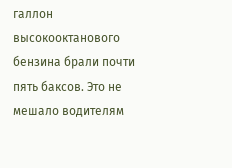галлон высокооктанового бензина брали почти пять баксов. Это не мешало водителям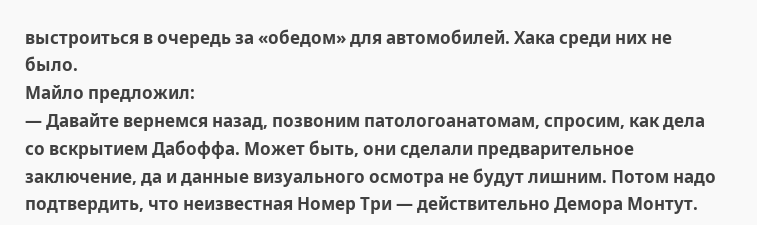выстроиться в очередь за «обедом» для автомобилей. Хака среди них не было.
Майло предложил:
— Давайте вернемся назад, позвоним патологоанатомам, спросим, как дела со вскрытием Дабоффа. Может быть, они сделали предварительное заключение, да и данные визуального осмотра не будут лишним. Потом надо подтвердить, что неизвестная Номер Три — действительно Демора Монтут.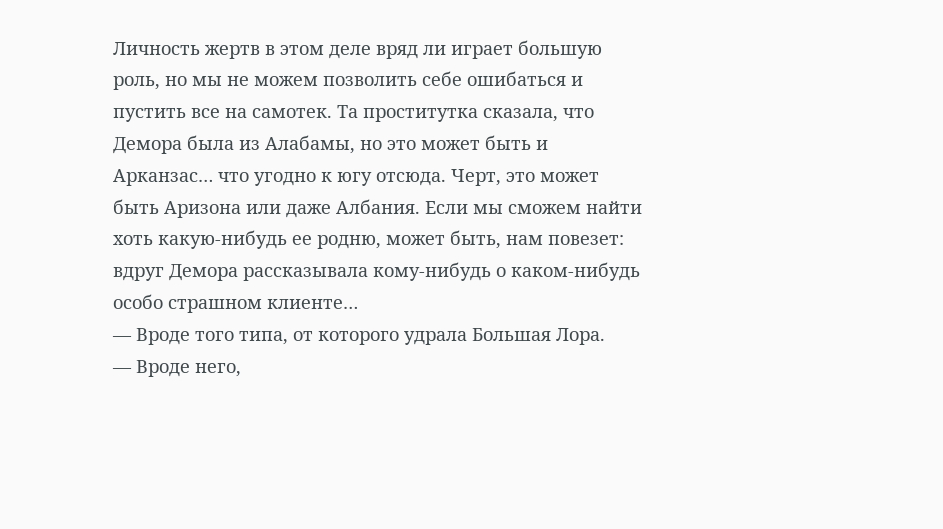Личность жертв в этом деле вряд ли играет большую роль, но мы не можем позволить себе ошибаться и пустить все на самотек. Та проститутка сказала, что Демора была из Алабамы, но это может быть и Арканзас… что угодно к югу отсюда. Черт, это может быть Аризона или даже Албания. Если мы сможем найти хоть какую-нибудь ее родню, может быть, нам повезет: вдруг Демора рассказывала кому-нибудь о каком-нибудь особо страшном клиенте…
— Вроде того типа, от которого удрала Большая Лора.
— Вроде него,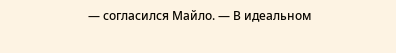— согласился Майло. — В идеальном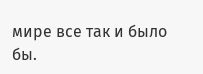мире все так и было бы.